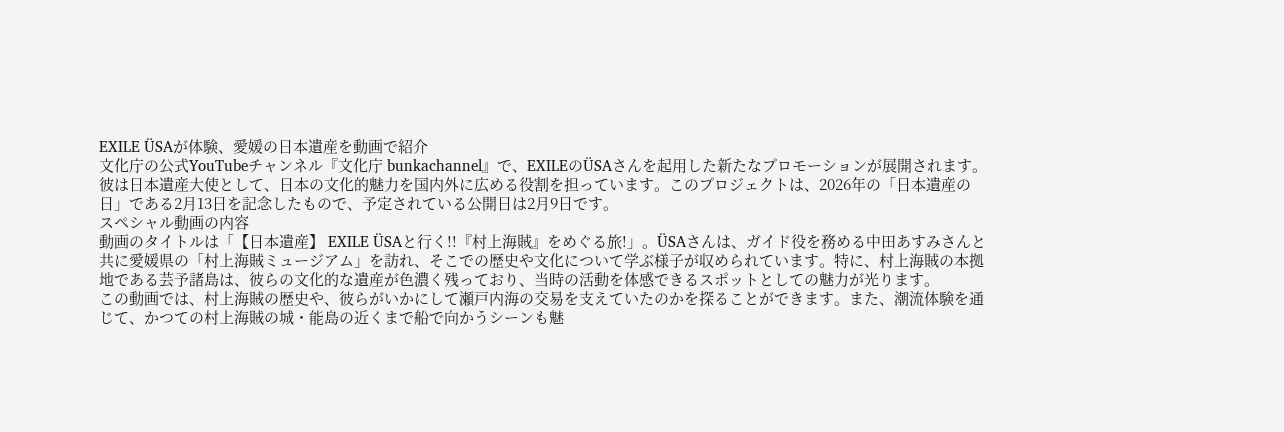EXILE ÜSAが体験、愛媛の日本遺産を動画で紹介
文化庁の公式YouTubeチャンネル『文化庁 bunkachannel』で、EXILEのÜSAさんを起用した新たなプロモーションが展開されます。彼は日本遺産大使として、日本の文化的魅力を国内外に広める役割を担っています。このプロジェクトは、2026年の「日本遺産の日」である2月13日を記念したもので、予定されている公開日は2月9日です。
スペシャル動画の内容
動画のタイトルは「【日本遺産】 EXILE ÜSAと行く!!『村上海賊』をめぐる旅!」。ÜSAさんは、ガイド役を務める中田あすみさんと共に愛媛県の「村上海賊ミュージアム」を訪れ、そこでの歴史や文化について学ぶ様子が収められています。特に、村上海賊の本拠地である芸予諸島は、彼らの文化的な遺産が色濃く残っており、当時の活動を体感できるスポットとしての魅力が光ります。
この動画では、村上海賊の歴史や、彼らがいかにして瀬戸内海の交易を支えていたのかを探ることができます。また、潮流体験を通じて、かつての村上海賊の城・能島の近くまで船で向かうシーンも魅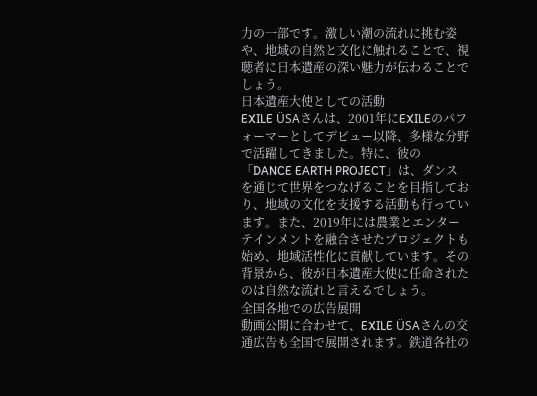力の一部です。激しい潮の流れに挑む姿や、地域の自然と文化に触れることで、視聴者に日本遺産の深い魅力が伝わることでしょう。
日本遺産大使としての活動
EXILE ÜSAさんは、2001年にEXILEのパフォーマーとしてデビュー以降、多様な分野で活躍してきました。特に、彼の「DANCE EARTH PROJECT」は、ダンスを通じて世界をつなげることを目指しており、地域の文化を支援する活動も行っています。また、2019年には農業とエンターテインメントを融合させたプロジェクトも始め、地域活性化に貢献しています。その背景から、彼が日本遺産大使に任命されたのは自然な流れと言えるでしょう。
全国各地での広告展開
動画公開に合わせて、EXILE ÜSAさんの交通広告も全国で展開されます。鉄道各社の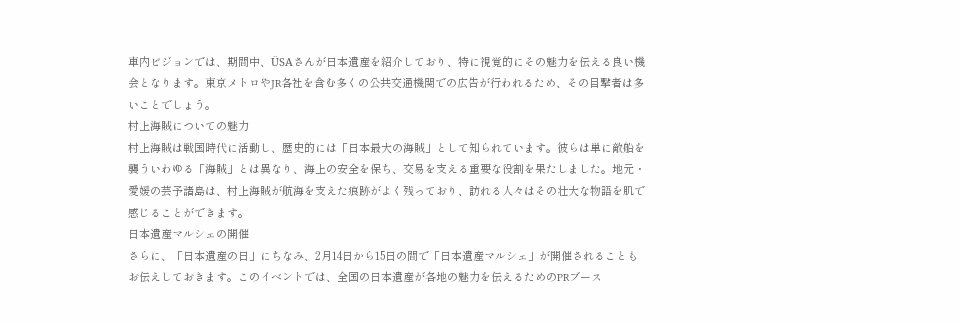車内ビジョンでは、期間中、ÜSAさんが日本遺産を紹介しており、特に視覚的にその魅力を伝える良い機会となります。東京メトロやJR各社を含む多くの公共交通機関での広告が行われるため、その目撃者は多いことでしょう。
村上海賊についての魅力
村上海賊は戦国時代に活動し、歴史的には「日本最大の海賊」として知られています。彼らは単に敵船を襲ういわゆる「海賊」とは異なり、海上の安全を保ち、交易を支える重要な役割を果たしました。地元・愛媛の芸予諸島は、村上海賊が航海を支えた痕跡がよく残っており、訪れる人々はその壮大な物語を肌で感じることができます。
日本遺産マルシェの開催
さらに、「日本遺産の日」にちなみ、2月14日から15日の間で「日本遺産マルシェ」が開催されることもお伝えしておきます。このイベントでは、全国の日本遺産が各地の魅力を伝えるためのPRブース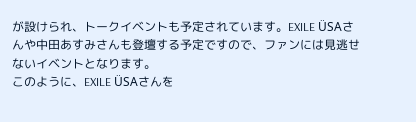が設けられ、トークイベントも予定されています。EXILE ÜSAさんや中田あすみさんも登壇する予定ですので、ファンには見逃せないイベントとなります。
このように、EXILE ÜSAさんを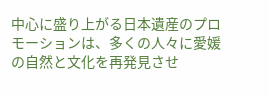中心に盛り上がる日本遺産のプロモーションは、多くの人々に愛媛の自然と文化を再発見させ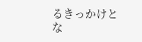るきっかけとな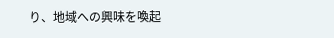り、地域への興味を喚起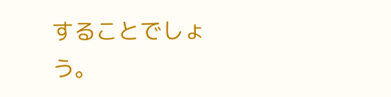することでしょう。